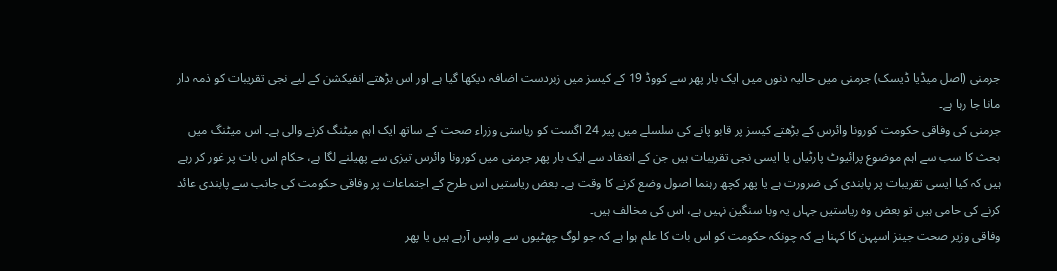جرمنی (اصل میڈیا ڈیسک) جرمنی میں حالیہ دنوں میں ایک بار پھر سے کووڈ 19 کے کیسز میں زبردست اضافہ دیکھا گیا ہے اور اس بڑھتے انفیکشن کے لیے نجی تقریبات کو ذمہ دار مانا جا رہا ہے۔
جرمنی کی وفاقی حکومت کورونا وائرس کے بڑھتے کیسز پر قابو پانے کی سلسلے میں پیر 24 اگست کو ریاستی وزراء صحت کے ساتھ ایک اہم میٹنگ کرنے والی ہے۔ اس میٹنگ میں بحث کا سب سے اہم موضوع پرائیوٹ پارٹیاں یا ایسی نجی تقریبات ہیں جن کے انعقاد سے ایک بار پھر جرمنی میں کورونا وائرس تیزی سے پھیلنے لگا ہے، حکام اس بات پر غور کر رہے ہیں کہ کیا ایسی تقریبات پر پابندی کی ضرورت ہے یا پھر کچھ رہنما اصول وضع کرنے کا وقت ہے۔ بعض ریاستیں اس طرح کے اجتماعات پر وفاقی حکومت کی جانب سے پابندی عائد کرنے کی حامی ہیں تو بعض وہ ریاستیں جہاں یہ وبا سنگین نہیں ہے، اس کی مخالف ہیں۔
وفاقی وزیر صحت جینز اسپہن کا کہنا ہے کہ چونکہ حکومت کو اس بات کا علم ہوا ہے کہ جو لوگ چھٹیوں سے واپس آرہے ہیں یا پھر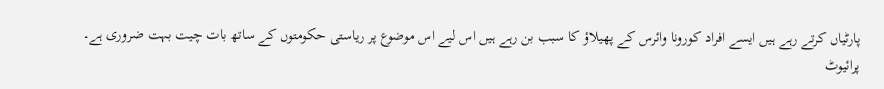پارٹیاں کرتے رہے ہیں ایسے افراد کورونا وائرس کے پھیلاؤ کا سبب بن رہے ہیں اس لیے اس موضوع پر ریاستی حکومتوں کے ساتھ بات چیت بہت ضروری ہے۔
پرائیوٹ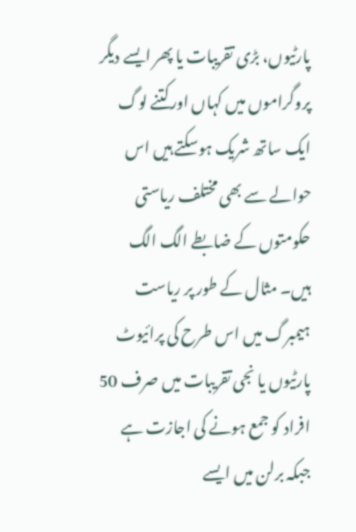پارٹیوں، بڑی تقریبات یا پھر ایسے دیگر پروگراموں میں کہاں اورکتنے لوگ ایک ساتھ شریک ہوسکتے ہیں اس حوالے سے بھی مختلف ریاستی حکومتوں کے ضابطے الگ الگ ہیں۔ مثال کے طور پر ریاست ہیمبرگ میں اس طرح کی پرائیوٹ پارٹیوں یا نجی تقریبات میں صرف 50 افراد کو جمع ہونے کی اجازت ہے جبکہ برلن میں ایسے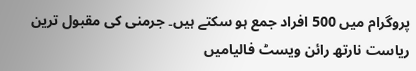پروگرام میں 500 افراد جمع ہو سکتے ہیں۔ جرمنی کی مقبول ترین ریاست نارتھ رائن ویسٹ فالیامیں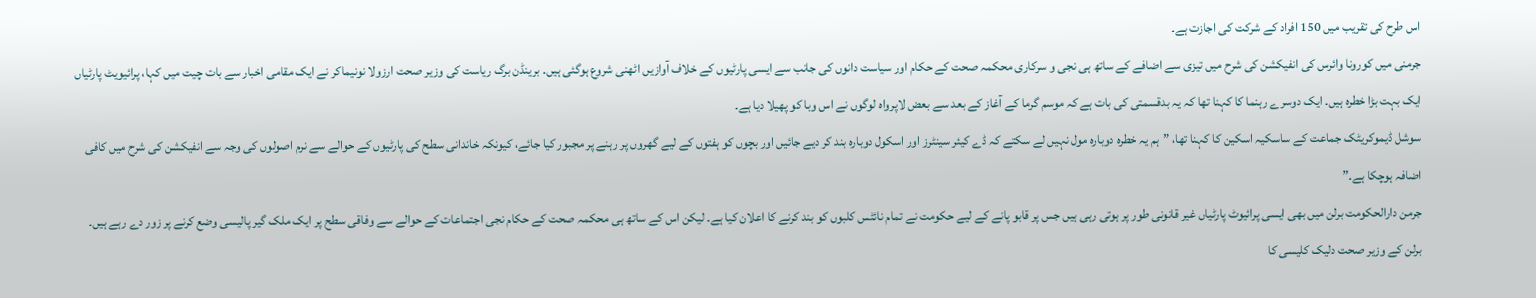اس طرح کی تقریب میں 150 افراد کے شرکت کی اجازت ہے۔
جرمنی میں کورونا وائرس کی انفیکشن کی شرح میں تیزی سے اضافے کے ساتھ ہی نجی و سرکاری محکمہ صحت کے حکام اور سیاست دانوں کی جانب سے ایسی پارٹیوں کے خلاف آوازیں اٹھنی شروع ہوگئی ہیں۔ برینڈن برگ ریاست کی وزیر صحت ارزولا نونیماکر نے ایک مقامی اخبار سے بات چیت میں کہا، پرائیویٹ پارٹیاں ایک بہت بڑا خطرہ ہیں۔ ایک دوسرے رہنما کا کہنا تھا کہ یہ بدقسمتی کی بات ہے کہ موسم گرما کے آغاز کے بعد سے بعض لاپرواہ لوگوں نے اس وبا کو پھیلا دیا ہے۔
سوشل ڈیموکریٹک جماعت کے ساسکیہ اسکین کا کہنا تھا، ”ہم یہ خطرہ دوبارہ مول نہیں لے سکتے کہ ڈے کیئر سینٹرز اور اسکول دوبارہ بند کر دیے جائیں اور بچوں کو ہفتوں کے لیے گھروں پر رہنے پر مجبور کیا جائے، کیونکہ خاندانی سطح کی پارٹیوں کے حوالے سے نرم اصولوں کی وجہ سے انفیکشن کی شرح میں کافی اضافہ ہوچکا ہے۔”
جرمن دارالحکومت برلن میں بھی ایسی پرائیوٹ پارٹیاں غیر قانونی طور پر ہوتی رہی ہیں جس پر قابو پانے کے لیے حکومت نے تمام نائٹس کلبوں کو بند کرنے کا اعلان کیا ہے۔ لیکن اس کے ساتھ ہی محکمہ صحت کے حکام نجی اجتماعات کے حوالے سے وفاقی سطح پر ایک ملک گیر پالیسی وضع کرنے پر زور دے رہے ہیں۔
برلن کے وزیر صحت دلیک کلیسی کا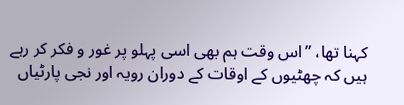کہنا تھا، ”اس وقت ہم بھی اسی پہلو پر غور و فکر کر رہے ہیں کہ چھٹیوں کے اوقات کے دوران رویہ اور نجی پارٹیاں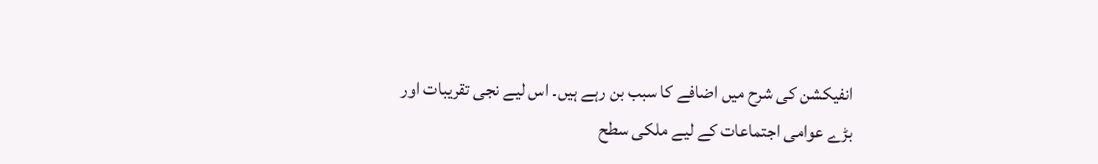انفیکشن کی شرح میں اضافے کا سبب بن رہے ہیں۔ اس لیے نجی تقریبات اور بڑے عوامی اجتماعات کے لیے ملکی سطح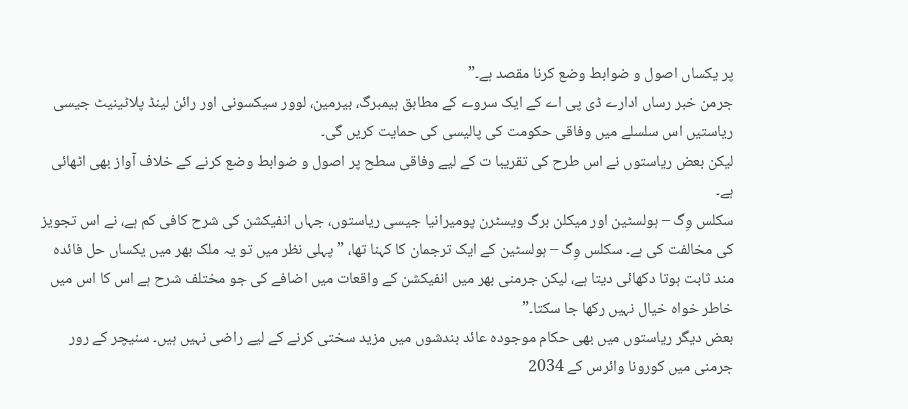پر یکساں اصول و ضوابط وضع کرنا مقصد ہے۔”
جرمن خبر رساں ادارے ڈی پی اے کے ایک سروے کے مطابق ہیمبرگ، بیرمین، لوور سیکسونی اور رائن لینڈ پلاٹینیٹ جیسی ریاستیں اس سلسلے میں وفاقی حکومت کی پالیسی کی حمایت کریں گی۔
لیکن بعض ریاستوں نے اس طرح کی تقریبا ت کے لیے وفاقی سطح پر اصول و ضوابط وضع کرنے کے خلاف آواز بھی اٹھائی ہے۔
سکلس وِگ – ہولسٹین اور میکلن برگ ویسٹرن پومیرانیا جیسی ریاستوں، جہاں انفیکشن کی شرح کافی کم ہے، نے اس تجویز کی مخالفت کی ہے۔ سکلس وِگ – ہولسٹین کے ایک ترجمان کا کہنا تھا، ”پہلی نظر میں تو یہ ملک بھر میں یکساں حل فائدہ مند ثابت ہوتا دکھائی دیتا ہے، لیکن جرمنی بھر میں انفیکشن کے واقعات میں اضافے کی جو مختلف شرح ہے اس کا اس میں خاطر خواہ خیال نہیں رکھا جا سکتا۔”
بعض دیگر ریاستوں میں بھی حکام موجودہ عائد بندشوں میں مزید سختی کرنے کے لیے راضی نہیں ہیں۔ سنیچر کے رور جرمنی میں کورونا وائرس کے 2034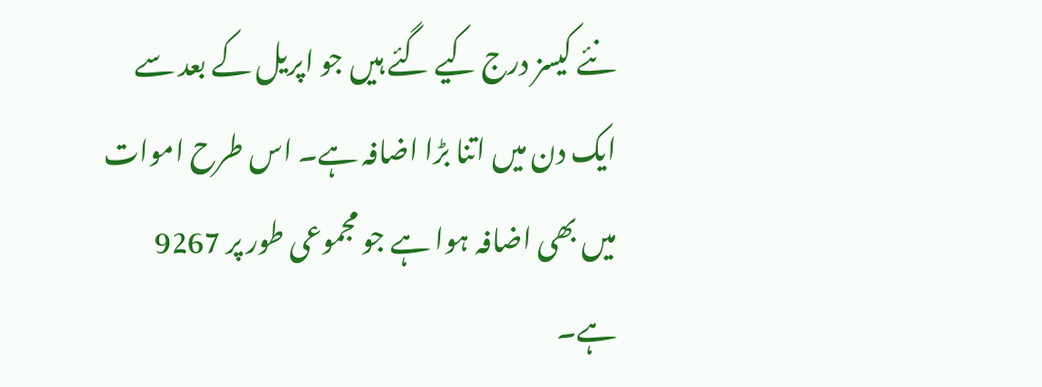نئے کیسز درج کیے گئے ہیں جو اپریل کے بعد سے ایک دن میں اتنا بڑا اضافہ ہے۔ اس طرح اموات میں بھی اضافہ ہوا ہے جو مجموعی طور پر 9267 ہے۔